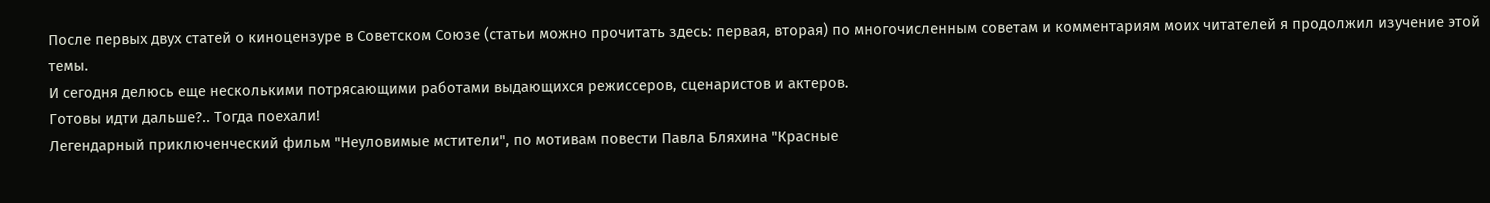После первых двух статей о киноцензуре в Советском Союзе (статьи можно прочитать здесь: первая, вторая) по многочисленным советам и комментариям моих читателей я продолжил изучение этой темы.
И сегодня делюсь еще несколькими потрясающими работами выдающихся режиссеров, сценаристов и актеров.
Готовы идти дальше?.. Тогда поехали!
Легендарный приключенческий фильм "Неуловимые мстители", по мотивам повести Павла Бляхина "Красные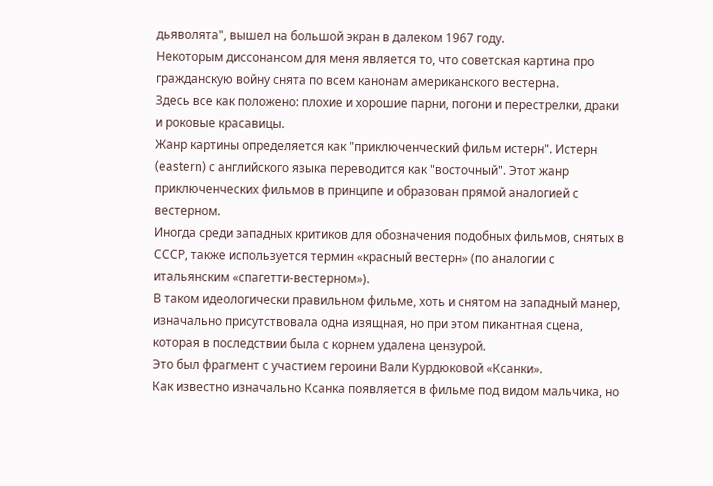дьяволята", вышел на большой экран в далеком 1967 году.
Некоторым диссонансом для меня является то, что советская картина про гражданскую войну снята по всем канонам американского вестерна.
Здесь все как положено: плохие и хорошие парни, погони и перестрелки, драки и роковые красавицы.
Жанр картины определяется как "приключенческий фильм истерн". Истерн (eastern) с английского языка переводится как "восточный". Этот жанр приключенческих фильмов в принципе и образован прямой аналогией с вестерном.
Иногда среди западных критиков для обозначения подобных фильмов, снятых в СССР, также используется термин «красный вестерн» (по аналогии с итальянским «спагетти-вестерном»).
В таком идеологически правильном фильме, хоть и снятом на западный манер, изначально присутствовала одна изящная, но при этом пикантная сцена, которая в последствии была с корнем удалена цензурой.
Это был фрагмент с участием героини Вали Курдюковой «Ксанки».
Как известно изначально Ксанка появляется в фильме под видом мальчика, но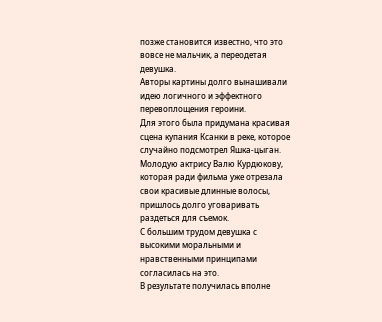позже становится известно, что это вовсе не мальчик, а переодетая девушка.
Авторы картины долго вынашивали идею логичного и эффектного перевоплощения героини.
Для этого была придумана красивая сцена купания Ксанки в реке, которое случайно подсмотрел Яшка-цыган.
Молодую актрису Валю Курдюкову, которая ради фильма уже отрезала свои красивые длинные волосы, пришлось долго уговаривать раздеться для съемок.
С большим трудом девушка с высокими моральными и нравственными принципами согласилась на это.
В результате получилась вполне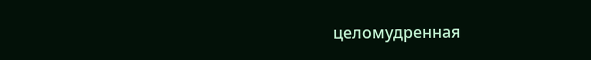целомудренная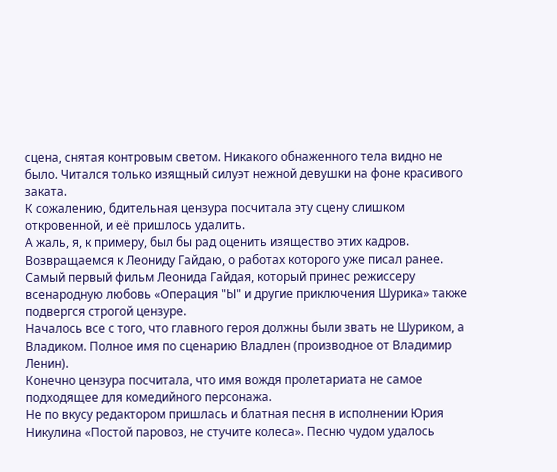сцена, снятая контровым светом. Никакого обнаженного тела видно не было. Читался только изящный силуэт нежной девушки на фоне красивого заката.
К сожалению, бдительная цензура посчитала эту сцену слишком откровенной, и её пришлось удалить.
А жаль, я, к примеру, был бы рад оценить изящество этих кадров.
Возвращаемся к Леониду Гайдаю, о работах которого уже писал ранее.
Самый первый фильм Леонида Гайдая, который принес режиссеру всенародную любовь «Операция "Ы" и другие приключения Шурика» также подвергся строгой цензуре.
Началось все с того, что главного героя должны были звать не Шуриком, а Владиком. Полное имя по сценарию Владлен (производное от Владимир Ленин).
Конечно цензура посчитала, что имя вождя пролетариата не самое подходящее для комедийного персонажа.
Не по вкусу редактором пришлась и блатная песня в исполнении Юрия Никулина «Постой паровоз, не стучите колеса». Песню чудом удалось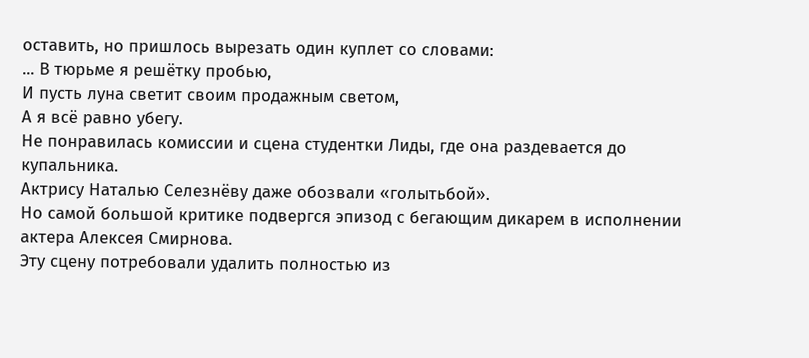оставить, но пришлось вырезать один куплет со словами:
... В тюрьме я решётку пробью,
И пусть луна светит своим продажным светом,
А я всё равно убегу.
Не понравилась комиссии и сцена студентки Лиды, где она раздевается до купальника.
Актрису Наталью Селезнёву даже обозвали «голытьбой».
Но самой большой критике подвергся эпизод с бегающим дикарем в исполнении актера Алексея Смирнова.
Эту сцену потребовали удалить полностью из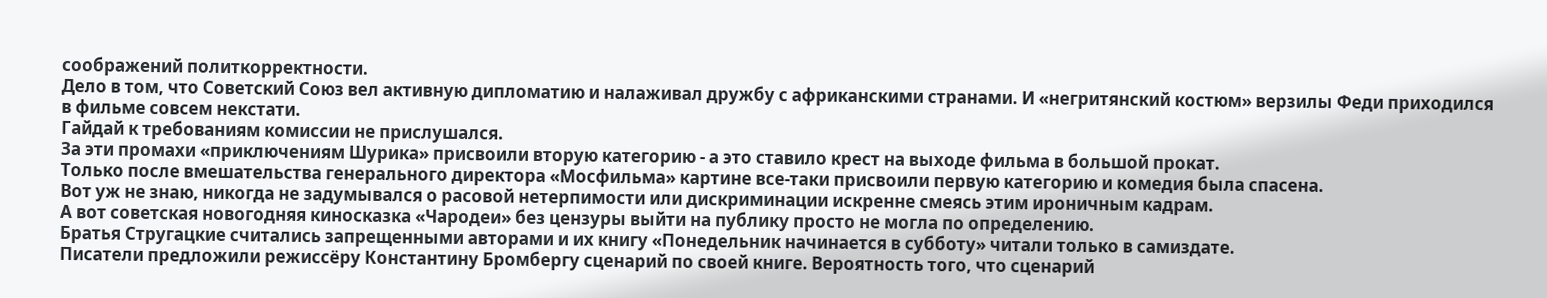соображений политкорректности.
Дело в том, что Советский Союз вел активную дипломатию и налаживал дружбу с африканскими странами. И «негритянский костюм» верзилы Феди приходился в фильме совсем некстати.
Гайдай к требованиям комиссии не прислушался.
За эти промахи «приключениям Шурика» присвоили вторую категорию - а это ставило крест на выходе фильма в большой прокат.
Только после вмешательства генерального директора «Мосфильма» картине все-таки присвоили первую категорию и комедия была спасена.
Вот уж не знаю, никогда не задумывался о расовой нетерпимости или дискриминации искренне смеясь этим ироничным кадрам.
А вот советская новогодняя киносказка «Чародеи» без цензуры выйти на публику просто не могла по определению.
Братья Стругацкие считались запрещенными авторами и их книгу «Понедельник начинается в субботу» читали только в самиздате.
Писатели предложили режиссёру Константину Бромбергу сценарий по своей книге. Вероятность того, что сценарий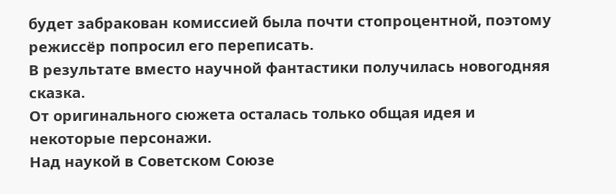будет забракован комиссией была почти стопроцентной, поэтому режиссёр попросил его переписать.
В результате вместо научной фантастики получилась новогодняя сказка.
От оригинального сюжета осталась только общая идея и некоторые персонажи.
Над наукой в Советском Союзе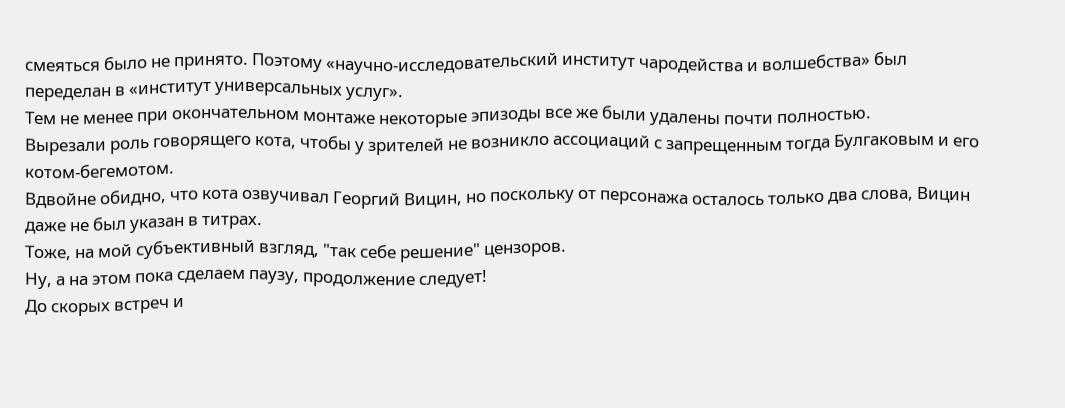смеяться было не принято. Поэтому «научно-исследовательский институт чародейства и волшебства» был переделан в «институт универсальных услуг».
Тем не менее при окончательном монтаже некоторые эпизоды все же были удалены почти полностью.
Вырезали роль говорящего кота, чтобы у зрителей не возникло ассоциаций с запрещенным тогда Булгаковым и его котом-бегемотом.
Вдвойне обидно, что кота озвучивал Георгий Вицин, но поскольку от персонажа осталось только два слова, Вицин даже не был указан в титрах.
Тоже, на мой субъективный взгляд, "так себе решение" цензоров.
Ну, а на этом пока сделаем паузу, продолжение следует!
До скорых встреч и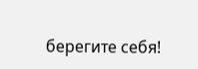берегите себя!